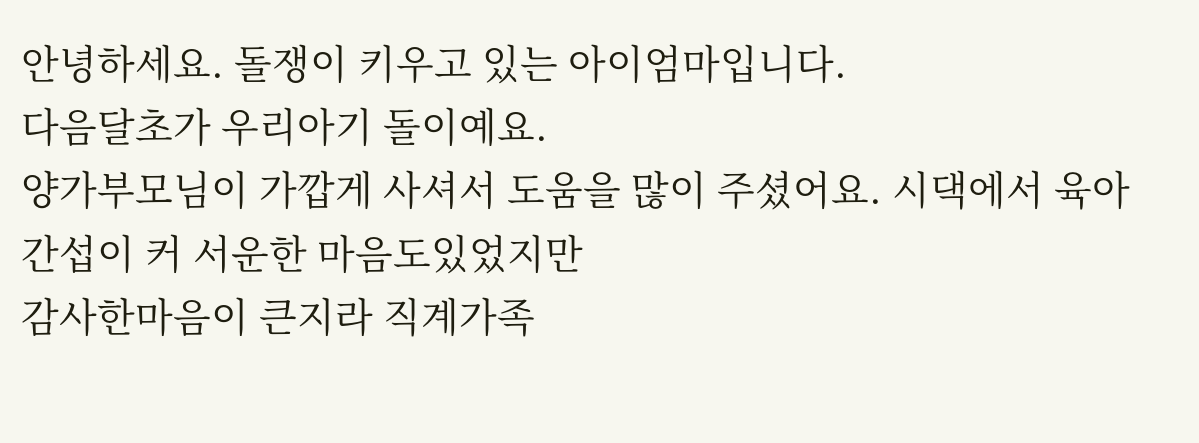안녕하세요. 돌쟁이 키우고 있는 아이엄마입니다.
다음달초가 우리아기 돌이예요.
양가부모님이 가깝게 사셔서 도움을 많이 주셨어요. 시댁에서 육아 간섭이 커 서운한 마음도있었지만
감사한마음이 큰지라 직계가족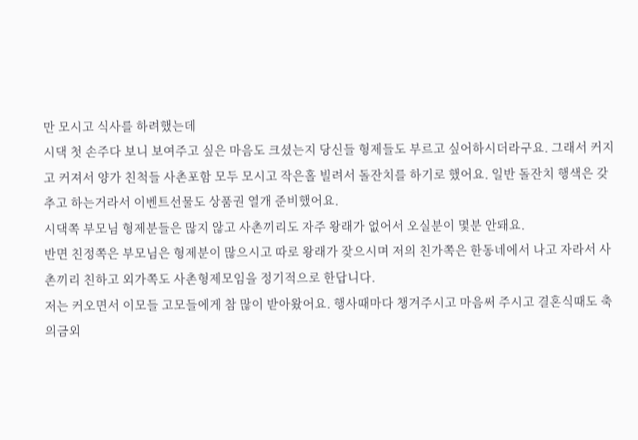만 모시고 식사를 하려했는데
시댁 첫 손주다 보니 보여주고 싶은 마음도 크셨는지 당신들 형제들도 부르고 싶어하시더라구요. 그래서 커지고 커져서 양가 친척들 사촌포함 모두 모시고 작은홀 빌려서 돌잔치를 하기로 했어요. 일반 돌잔치 행색은 갖추고 하는거라서 이벤트선물도 상품권 열개 준비했어요.
시댁쪽 부모님 형제분들은 많지 않고 사촌끼리도 자주 왕래가 없어서 오실분이 몇분 안돼요.
반면 친정쪽은 부모님은 형제분이 많으시고 따로 왕래가 잦으시며 저의 친가쪽은 한동네에서 나고 자라서 사촌끼리 친하고 외가쪽도 사촌형제모임을 정기적으로 한답니다.
저는 커오면서 이모들 고모들에게 참 많이 받아왔어요. 행사때마다 챙겨주시고 마음써 주시고 결혼식때도 축의금외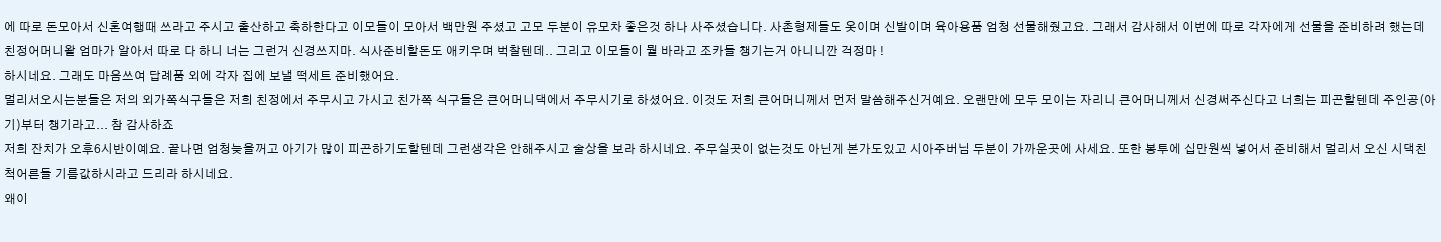에 따로 돈모아서 신혼여행때 쓰라고 주시고 출산하고 축하한다고 이모들이 모아서 백만원 주셨고 고모 두분이 유모차 좋은것 하나 사주셨습니다. 사촌형제들도 옷이며 신발이며 육아용품 엄청 선물해줬고요. 그래서 감사해서 이번에 따로 각자에게 선물을 준비하려 했는데
친정어머니왈 엄마가 알아서 따로 다 하니 너는 그런거 신경쓰지마. 식사준비할돈도 애키우며 벅찰텐데.. 그리고 이모들이 뭘 바라고 조카들 챙기는거 아니니깐 걱정마 !
하시네요. 그래도 마음쓰여 답례품 외에 각자 집에 보낼 떡세트 준비했어요.
멀리서오시는분들은 저의 외가쪽식구들은 저희 친정에서 주무시고 가시고 친가쪽 식구들은 큰어머니댁에서 주무시기로 하셨어요. 이것도 저희 큰어머니께서 먼저 말씀해주신거예요. 오랜만에 모두 모이는 자리니 큰어머니께서 신경써주신다고 너희는 피곤할텐데 주인공(아기)부터 챙기라고... 참 감사하죠
저희 잔치가 오후6시반이예요. 끝나면 엄청늦을꺼고 아기가 많이 피곤하기도할텐데 그런생각은 안해주시고 술상을 보라 하시네요. 주무실곳이 없는것도 아닌게 본가도있고 시아주버님 두분이 가까운곳에 사세요. 또한 봉투에 십만원씩 넣어서 준비해서 멀리서 오신 시댁친척어른들 기름값하시라고 드리라 하시네요.
왜이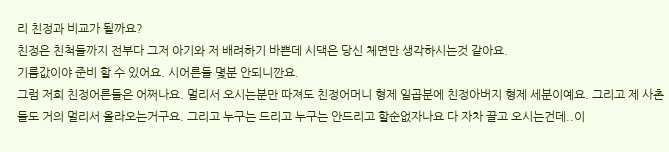리 친정과 비교가 될까요?
친정은 친척들까지 전부다 그저 아기와 저 배려하기 바쁜데 시댁은 당신 체면만 생각하시는것 같아요.
기름값이야 준비 할 수 있어요. 시어른들 몇분 안되니깐요.
그럼 저희 친정어른들은 어쩌나요. 멀리서 오시는분만 따져도 친정어머니 형제 일곱분에 친정아버지 형제 세분이예요. 그리고 제 사촌들도 거의 멀리서 올라오는거구요. 그리고 누구는 드리고 누구는 안드리고 할순없자나요 다 자차 끌고 오시는건데..이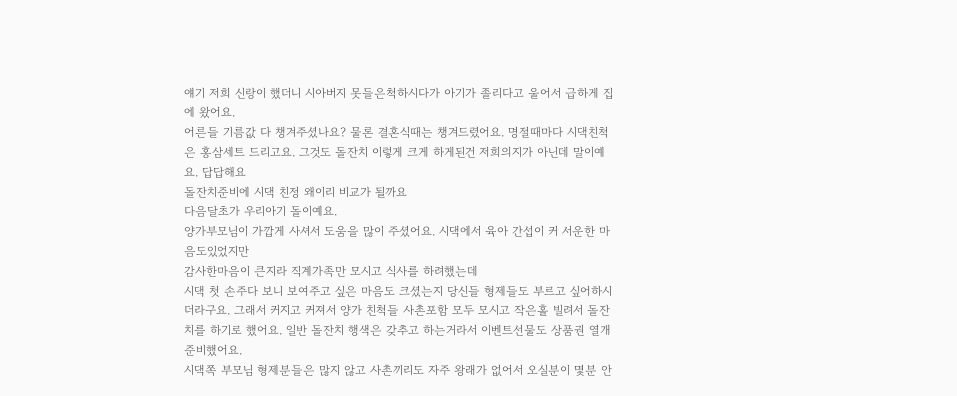얘기 저희 신랑이 했더니 시아버지 못들은척하시다가 아기가 졸리다고 울어서 급하게 집에 왔어요.
어른들 기름값 다 챙겨주셨나요? 물론 결혼식때는 챙겨드렸어요. 명절때마다 시댁친척은 홍삼세트 드리고요. 그것도 돌잔치 이렇게 크게 하게된건 저희의지가 아닌데 말이예요. 답답해요
돌잔치준비에 시댁 친정 왜이리 비교가 될까요
다음달초가 우리아기 돌이예요.
양가부모님이 가깝게 사셔서 도움을 많이 주셨어요. 시댁에서 육아 간섭이 커 서운한 마음도있었지만
감사한마음이 큰지라 직계가족만 모시고 식사를 하려했는데
시댁 첫 손주다 보니 보여주고 싶은 마음도 크셨는지 당신들 형제들도 부르고 싶어하시더라구요. 그래서 커지고 커져서 양가 친척들 사촌포함 모두 모시고 작은홀 빌려서 돌잔치를 하기로 했어요. 일반 돌잔치 행색은 갖추고 하는거라서 이벤트선물도 상품권 열개 준비했어요.
시댁쪽 부모님 형제분들은 많지 않고 사촌끼리도 자주 왕래가 없어서 오실분이 몇분 안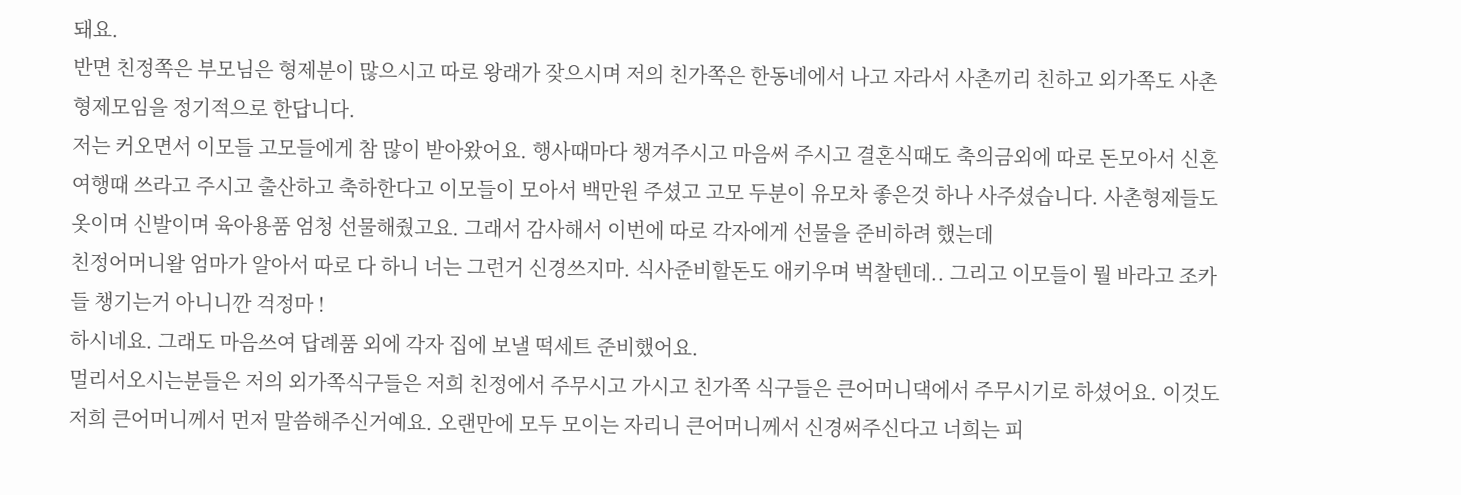돼요.
반면 친정쪽은 부모님은 형제분이 많으시고 따로 왕래가 잦으시며 저의 친가쪽은 한동네에서 나고 자라서 사촌끼리 친하고 외가쪽도 사촌형제모임을 정기적으로 한답니다.
저는 커오면서 이모들 고모들에게 참 많이 받아왔어요. 행사때마다 챙겨주시고 마음써 주시고 결혼식때도 축의금외에 따로 돈모아서 신혼여행때 쓰라고 주시고 출산하고 축하한다고 이모들이 모아서 백만원 주셨고 고모 두분이 유모차 좋은것 하나 사주셨습니다. 사촌형제들도 옷이며 신발이며 육아용품 엄청 선물해줬고요. 그래서 감사해서 이번에 따로 각자에게 선물을 준비하려 했는데
친정어머니왈 엄마가 알아서 따로 다 하니 너는 그런거 신경쓰지마. 식사준비할돈도 애키우며 벅찰텐데.. 그리고 이모들이 뭘 바라고 조카들 챙기는거 아니니깐 걱정마 !
하시네요. 그래도 마음쓰여 답례품 외에 각자 집에 보낼 떡세트 준비했어요.
멀리서오시는분들은 저의 외가쪽식구들은 저희 친정에서 주무시고 가시고 친가쪽 식구들은 큰어머니댁에서 주무시기로 하셨어요. 이것도 저희 큰어머니께서 먼저 말씀해주신거예요. 오랜만에 모두 모이는 자리니 큰어머니께서 신경써주신다고 너희는 피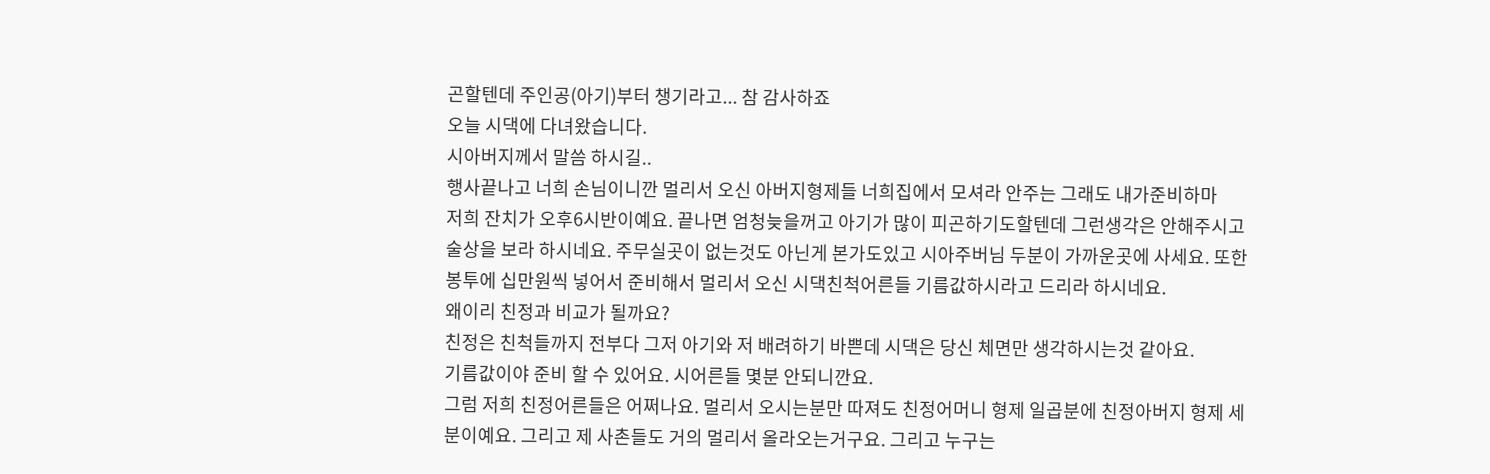곤할텐데 주인공(아기)부터 챙기라고... 참 감사하죠
오늘 시댁에 다녀왔습니다.
시아버지께서 말씀 하시길..
행사끝나고 너희 손님이니깐 멀리서 오신 아버지형제들 너희집에서 모셔라 안주는 그래도 내가준비하마
저희 잔치가 오후6시반이예요. 끝나면 엄청늦을꺼고 아기가 많이 피곤하기도할텐데 그런생각은 안해주시고 술상을 보라 하시네요. 주무실곳이 없는것도 아닌게 본가도있고 시아주버님 두분이 가까운곳에 사세요. 또한 봉투에 십만원씩 넣어서 준비해서 멀리서 오신 시댁친척어른들 기름값하시라고 드리라 하시네요.
왜이리 친정과 비교가 될까요?
친정은 친척들까지 전부다 그저 아기와 저 배려하기 바쁜데 시댁은 당신 체면만 생각하시는것 같아요.
기름값이야 준비 할 수 있어요. 시어른들 몇분 안되니깐요.
그럼 저희 친정어른들은 어쩌나요. 멀리서 오시는분만 따져도 친정어머니 형제 일곱분에 친정아버지 형제 세분이예요. 그리고 제 사촌들도 거의 멀리서 올라오는거구요. 그리고 누구는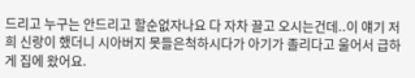드리고 누구는 안드리고 할순없자나요 다 자차 끌고 오시는건데..이 얘기 저희 신랑이 했더니 시아버지 못들은척하시다가 아기가 졸리다고 울어서 급하게 집에 왔어요.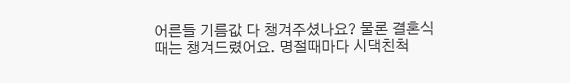어른들 기름값 다 챙겨주셨나요? 물론 결혼식때는 챙겨드렸어요. 명절때마다 시댁친척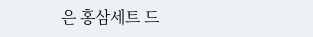은 홍삼세트 드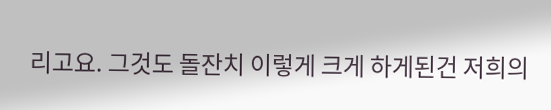리고요. 그것도 돌잔치 이렇게 크게 하게된건 저희의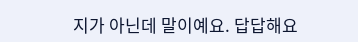지가 아닌데 말이예요. 답답해요